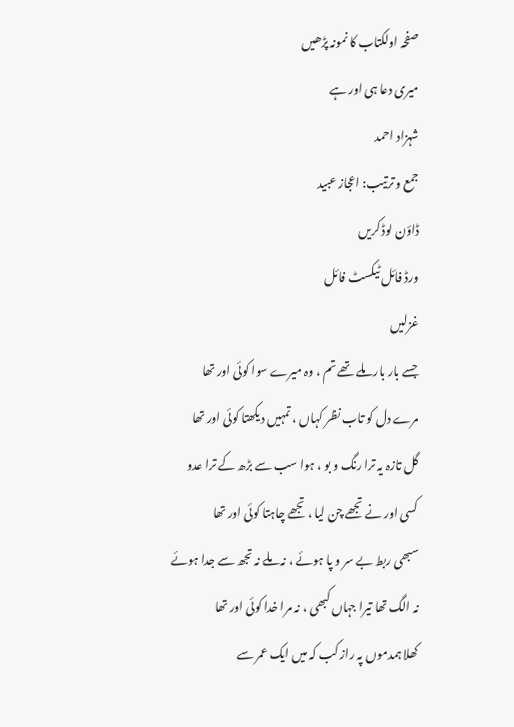صفحہ اولکتاب کا نمونہ پڑھیں
میری دعا ہی اور ہے
شہزاد احمد
جمع و ترتیب: اعجاز عبید
ڈاؤن لوڈ کریں
ورڈ فائل ٹیکسٹ فائل
غزلیں
جسے بار بار ملے تھے تم ، وہ میرے سوا کوئی اور تھا
مرے دل کو تاب نظر کہاں ، تمہیں دیکھتا کوئی اور تھا
گل تازہ یہ ترا رنگ و بو ، ہوا سب سے بڑھ کے ترا عدو
کسی اور نے تجھے چن لیا ، تجھے چاہتا کوئی اور تھا
سبھی ربط بے سر و پا ہوئے ، نہ ملے نہ تجھ سے جدا ہوئے
نہ الگ تھا تیرا جہاں کبھی ، نہ مرا خدا کوئی اور تھا
کھلا ہمدموں پہ راز کب کہ میں ایک عمر سے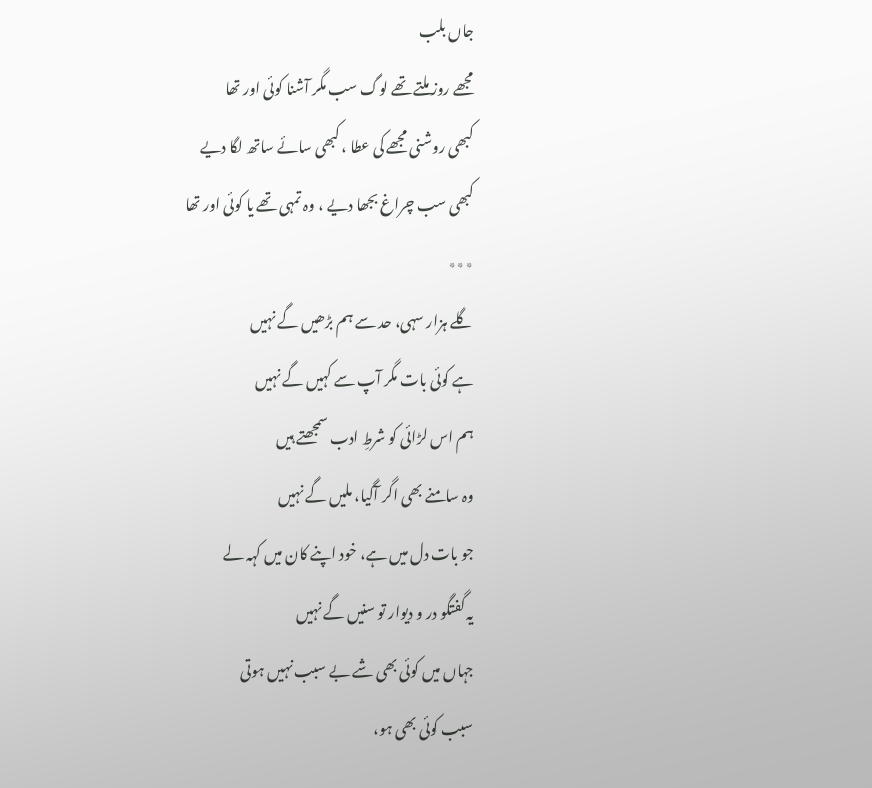جاں بلب
مجھے روز ملتے تھے لوگ سب مگر آشنا کوئی اور تھا
کبھی روشنی مجھے کی عطا ، کبھی سائے ساتھ لگا دیے
کبھی سب چراغ بجھا دیے ، وہ تمہی تھے یا کوئی اور تھا
٭٭٭
گلے ہزار سہی، حد سے ہم بڑھیں گے نہیں
ہے کوئی بات مگر آپ سے کہیں گے نہیں
ہم اس لڑائی کو شرطِ ادب سمجھتے ہیں
وہ سامنے بھی اگر آگیا، ملیں گے نہیں
جو بات دل میں ہے، خود اپنے کان میں کہہ لے
یہ گفتگو در و دیوار تو سنیں گے نہیں
جہاں میں کوئی بھی شے بے سبب نہیں ہوتی
سبب کوئی بھی ہو،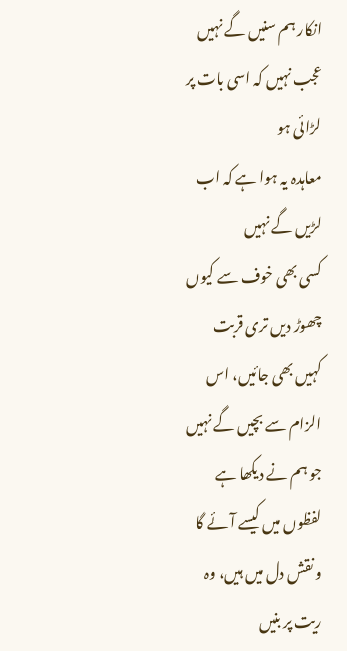انکار ہم سنیں گے نہیں
عجب نہیں کہ اسی بات پر لڑائی ہو
معاہدہ یہ ہوا ہے کہ اب لڑیں گے نہیں
کسی بھی خوف سے کیوں چھوڑ دیں تری قربت
کہیں بھی جائیں، اس الزام سے بچیں گے نہیں
جو ہم نے دیکھا ہے لفظوں میں کیسے آئے گا
و نقش دل میں ہیں، وہ ریت پر بنیں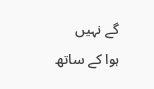گے نہیں
ہوا کے ساتھ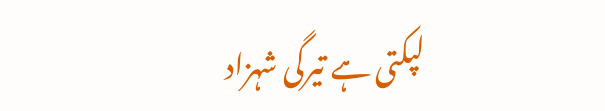لپکتی ہے تیرگی شہزاد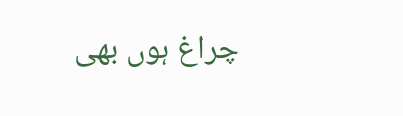چراغ ہوں بھی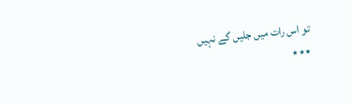تو اس رات میں جلیں گے نہیں
٭٭٭